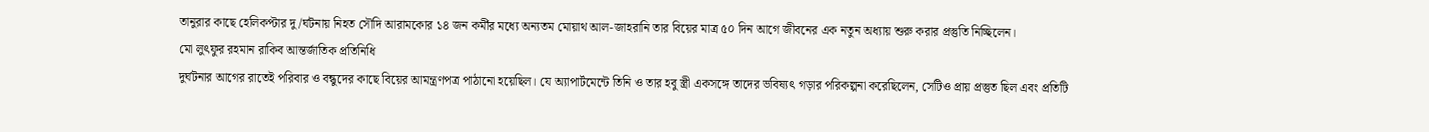তানুরার কাছে হেলিকপ্টার দু /র্ঘটনায় নিহত সৌদি আরামকোর ১৪ জন কর্মীর মধ্যে অন্যতম মোয়াথ আল-জাহরানি তার বিয়ের মাত্র ৫০ দিন আগে জীবনের এক নতুন অধ্যায় শুরু করার প্রস্তুতি নিচ্ছিলেন।
মো লুৎফুর রহমান রাকিব আন্তর্জাতিক প্রতিনিধি
দুর্ঘটনার আগের রাতেই পরিবার ও বন্ধুদের কাছে বিয়ের আমন্ত্রণপত্র পাঠানো হয়েছিল। যে অ্যাপার্টমেন্টে তিনি ও তার হবু স্ত্রী একসঙ্গে তাদের ভবিষ্যৎ গড়ার পরিকল্পনা করেছিলেন, সেটিও প্রায় প্রস্তুত ছিল এবং প্রতিটি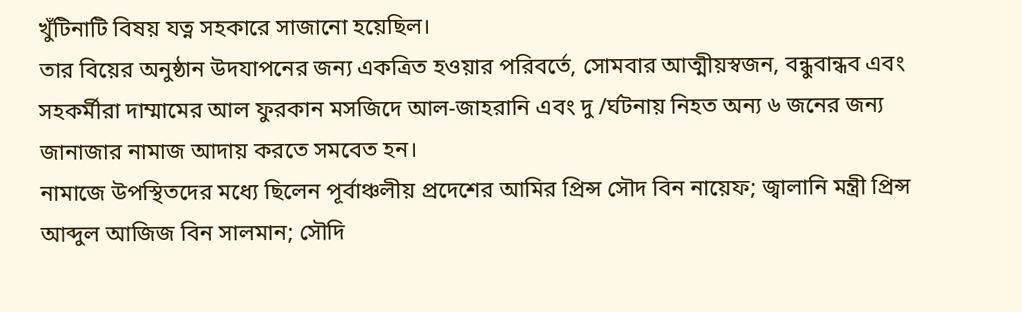খুঁটিনাটি বিষয় যত্ন সহকারে সাজানো হয়েছিল।
তার বিয়ের অনুষ্ঠান উদযাপনের জন্য একত্রিত হওয়ার পরিবর্তে, সোমবার আত্মীয়স্বজন, বন্ধুবান্ধব এবং সহকর্মীরা দাম্মামের আল ফুরকান মসজিদে আল-জাহরানি এবং দু /র্ঘটনায় নিহত অন্য ৬ জনের জন্য জানাজার নামাজ আদায় করতে সমবেত হন।
নামাজে উপস্থিতদের মধ্যে ছিলেন পূর্বাঞ্চলীয় প্রদেশের আমির প্রিন্স সৌদ বিন নায়েফ; জ্বালানি মন্ত্রী প্রিন্স আব্দুল আজিজ বিন সালমান; সৌদি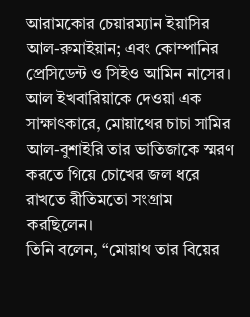আরামকোর চেয়ারম্যান ইয়াসির আল-রুমাইয়ান; এবং কোম্পানির প্রেসিডেন্ট ও সিইও আমিন নাসের।
আল ইখবারিয়াকে দেওয়া এক সাক্ষাৎকারে, মোয়াথের চাচা সামির আল-বুশাইরি তার ভাতিজাকে স্মরণ করতে গিয়ে চোখের জল ধরে রাখতে রীতিমতো সংগ্রাম করছিলেন।
তিনি বলেন, “মোয়াথ তার বিয়ের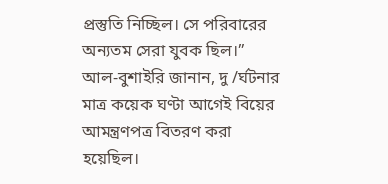প্রস্তুতি নিচ্ছিল। সে পরিবারের অন্যতম সেরা যুবক ছিল।”
আল-বুশাইরি জানান, দু /র্ঘটনার মাত্র কয়েক ঘণ্টা আগেই বিয়ের আমন্ত্রণপত্র বিতরণ করা হয়েছিল।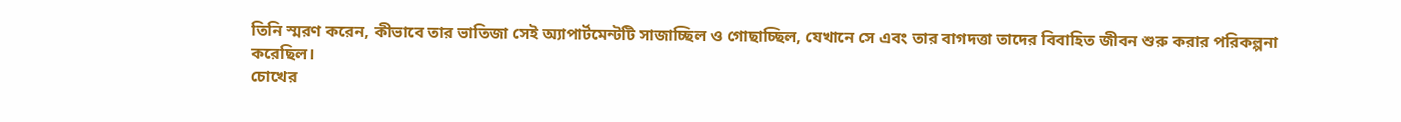তিনি স্মরণ করেন, কীভাবে তার ভাতিজা সেই অ্যাপার্টমেন্টটি সাজাচ্ছিল ও গোছাচ্ছিল, যেখানে সে এবং তার বাগদত্তা তাদের বিবাহিত জীবন শুরু করার পরিকল্পনা করেছিল।
চোখের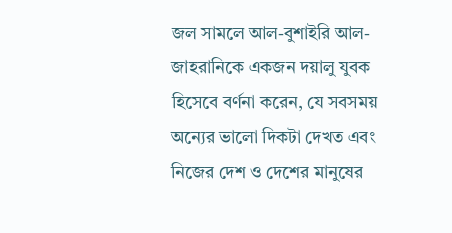জল সামলে আল-বুশাইরি আল-জাহরানিকে একজন দয়ালু যুবক হিসেবে বর্ণনা করেন, যে সবসময় অন্যের ভালো দিকটা দেখত এবং নিজের দেশ ও দেশের মানুষের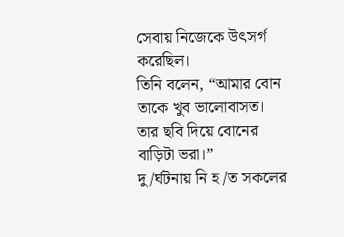সেবায় নিজেকে উৎসর্গ করেছিল।
তিনি বলেন, “আমার বোন তাকে খুব ভালোবাসত। তার ছবি দিয়ে বোনের বাড়িটা ভরা।”
দু /র্ঘটনায় নি হ /ত সকলের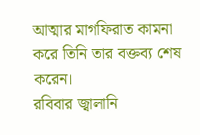আত্মার মাগফিরাত কামনা করে তিনি তার বক্তব্য শেষ করেন।
রবিবার জ্বালানি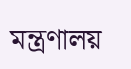মন্ত্রণালয়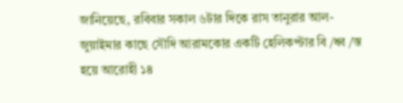জানিয়েছে, রবিবার সকাল ৬টার দিকে রাস তানুরার আল-জুয়াইমার কাছে সৌদি আরামকোর একটি হেলিকপ্টার বি /ধ্ব /স্ত হয়ে আরোহী ১৪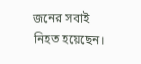জনের সবাই নিহত হয়েছেন।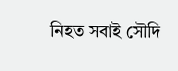নিহত সবাই সৌদি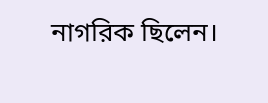নাগরিক ছিলেন।